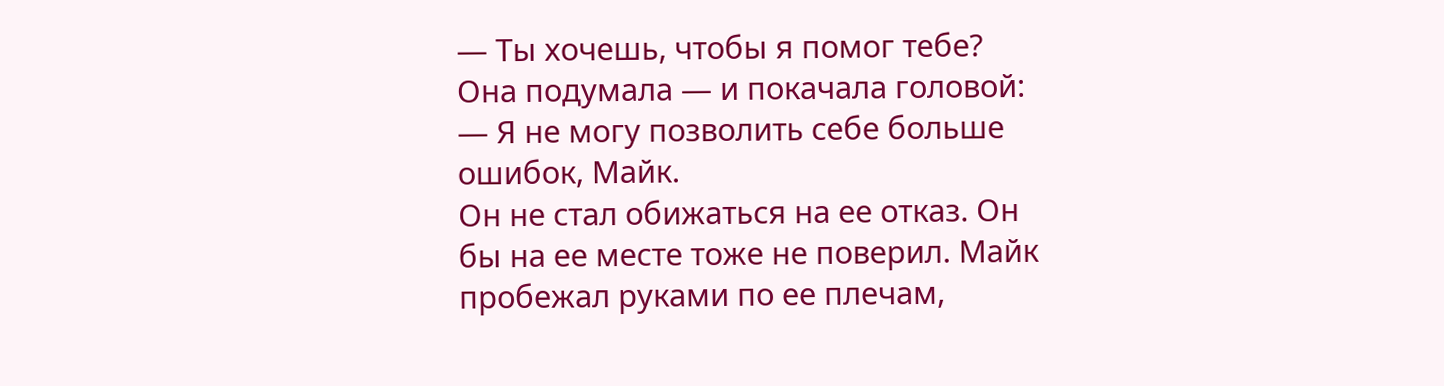— Ты хочешь, чтобы я помог тебе?
Она подумала — и покачала головой:
— Я не могу позволить себе больше ошибок, Майк.
Он не стал обижаться на ее отказ. Он бы на ее месте тоже не поверил. Майк пробежал руками по ее плечам,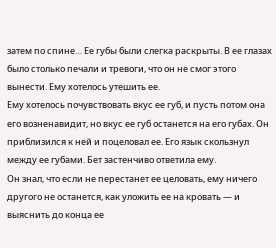затем по спине… Ее губы были слегка раскрыты. В ее глазах было столько печали и тревоги, что он не смог этого вынести. Ему хотелось утешить ее.
Ему хотелось почувствовать вкус ее губ, и пусть потом она его возненавидит, но вкус ее губ останется на его губах. Он приблизился к ней и поцеловал ее. Его язык скользнул между ее губами. Бет застенчиво ответила ему.
Он знал, что если не перестанет ее целовать, ему ничего другого не останется, как уложить ее на кровать — и выяснить до конца ее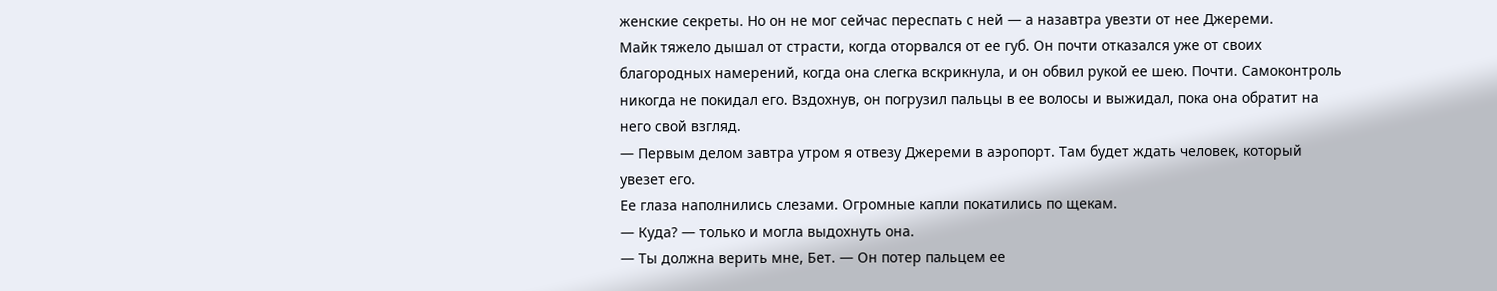женские секреты. Но он не мог сейчас переспать с ней — а назавтра увезти от нее Джереми.
Майк тяжело дышал от страсти, когда оторвался от ее губ. Он почти отказался уже от своих благородных намерений, когда она слегка вскрикнула, и он обвил рукой ее шею. Почти. Самоконтроль никогда не покидал его. Вздохнув, он погрузил пальцы в ее волосы и выжидал, пока она обратит на него свой взгляд.
— Первым делом завтра утром я отвезу Джереми в аэропорт. Там будет ждать человек, который увезет его.
Ее глаза наполнились слезами. Огромные капли покатились по щекам.
— Куда? — только и могла выдохнуть она.
— Ты должна верить мне, Бет. — Он потер пальцем ее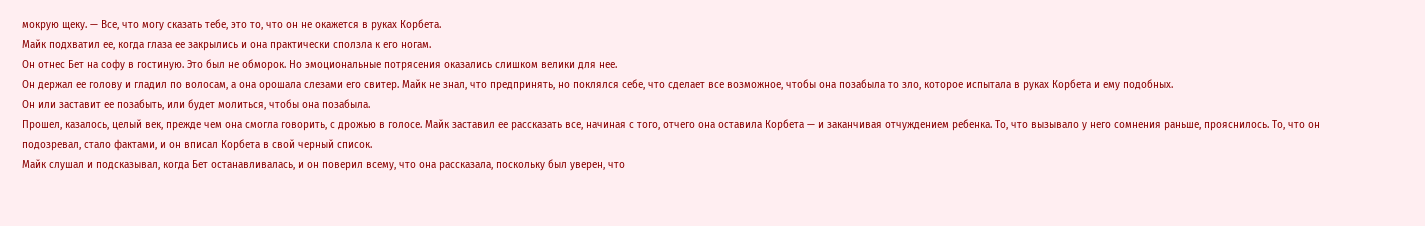мокрую щеку. — Все, что могу сказать тебе, это то, что он не окажется в руках Корбета.
Майк подхватил ее, когда глаза ее закрылись и она практически сползла к его ногам.
Он отнес Бет на софу в гостиную. Это был не обморок. Но эмоциональные потрясения оказались слишком велики для нее.
Он держал ее голову и гладил по волосам, а она орошала слезами его свитер. Майк не знал, что предпринять, но поклялся себе, что сделает все возможное, чтобы она позабыла то зло, которое испытала в руках Корбета и ему подобных.
Он или заставит ее позабыть, или будет молиться, чтобы она позабыла.
Прошел, казалось, целый век, прежде чем она смогла говорить, с дрожью в голосе. Майк заставил ее рассказать все, начиная с того, отчего она оставила Корбета — и заканчивая отчуждением ребенка. То, что вызывало у него сомнения раньше, прояснилось. То, что он подозревал, стало фактами, и он вписал Корбета в свой черный список.
Майк слушал и подсказывал, когда Бет останавливалась, и он поверил всему, что она рассказала, поскольку был уверен, что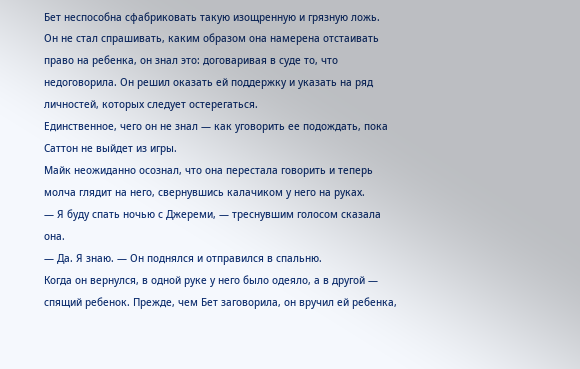Бет неспособна сфабриковать такую изощренную и грязную ложь.
Он не стал спрашивать, каким образом она намерена отстаивать право на ребенка, он знал это: договаривая в суде то, что недоговорила. Он решил оказать ей поддержку и указать на ряд личностей, которых следует остерегаться.
Единственное, чего он не знал — как уговорить ее подождать, пока Саттон не выйдет из игры.
Майк неожиданно осознал, что она перестала говорить и теперь молча глядит на него, свернувшись калачиком у него на руках.
— Я буду спать ночью с Джереми, — треснувшим голосом сказала она.
— Да. Я знаю. — Он поднялся и отправился в спальню.
Когда он вернулся, в одной руке у него было одеяло, а в другой — спящий ребенок. Прежде, чем Бет заговорила, он вручил ей ребенка,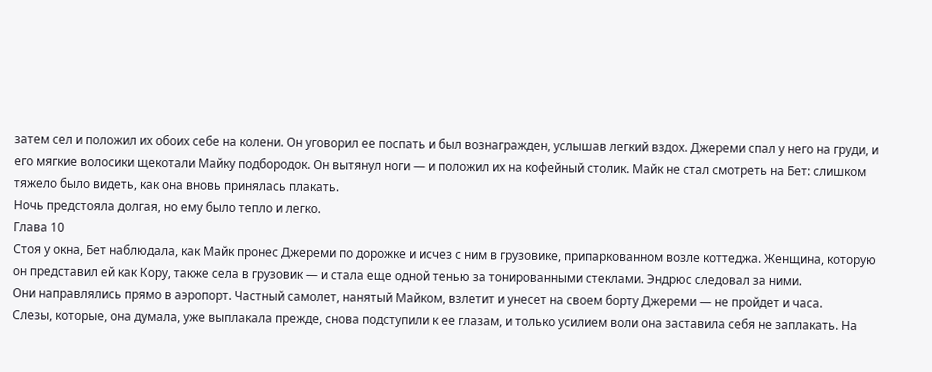затем сел и положил их обоих себе на колени. Он уговорил ее поспать и был вознагражден, услышав легкий вздох. Джереми спал у него на груди, и его мягкие волосики щекотали Майку подбородок. Он вытянул ноги — и положил их на кофейный столик. Майк не стал смотреть на Бет: слишком тяжело было видеть, как она вновь принялась плакать.
Ночь предстояла долгая, но ему было тепло и легко.
Глава 10
Стоя у окна, Бет наблюдала, как Майк пронес Джереми по дорожке и исчез с ним в грузовике, припаркованном возле коттеджа. Женщина, которую он представил ей как Кору, также села в грузовик — и стала еще одной тенью за тонированными стеклами. Эндрюс следовал за ними.
Они направлялись прямо в аэропорт. Частный самолет, нанятый Майком, взлетит и унесет на своем борту Джереми — не пройдет и часа.
Слезы, которые, она думала, уже выплакала прежде, снова подступили к ее глазам, и только усилием воли она заставила себя не заплакать. На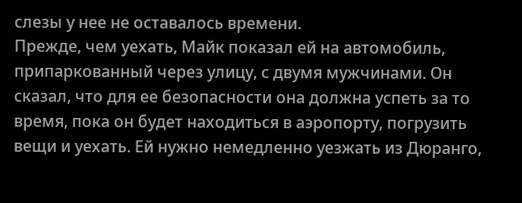слезы у нее не оставалось времени.
Прежде, чем уехать, Майк показал ей на автомобиль, припаркованный через улицу, с двумя мужчинами. Он сказал, что для ее безопасности она должна успеть за то время, пока он будет находиться в аэропорту, погрузить вещи и уехать. Ей нужно немедленно уезжать из Дюранго,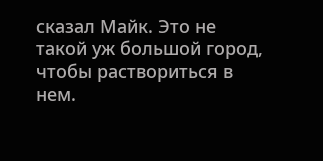сказал Майк. Это не такой уж большой город, чтобы раствориться в нем.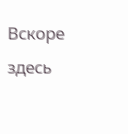Вскоре здесь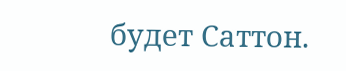будет Саттон.